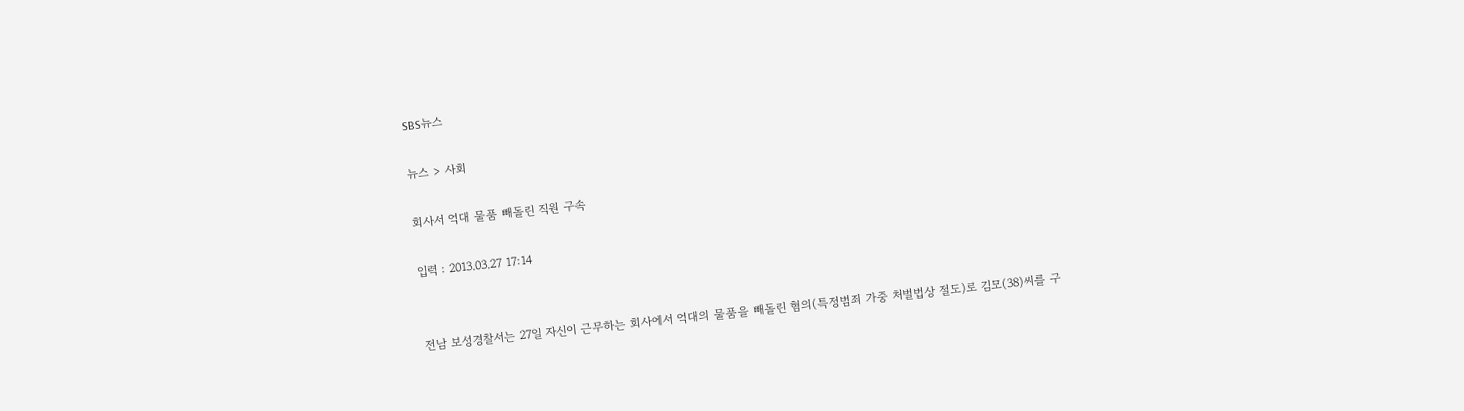SBS뉴스

뉴스 > 사회

회사서 억대 물품 빼돌린 직원 구속

입력 : 2013.03.27 17:14


전남 보성경찰서는 27일 자신이 근무하는 회사에서 억대의 물품을 빼돌린 혐의(특정범죄 가중 처벌법상 절도)로 김모(38)씨를 구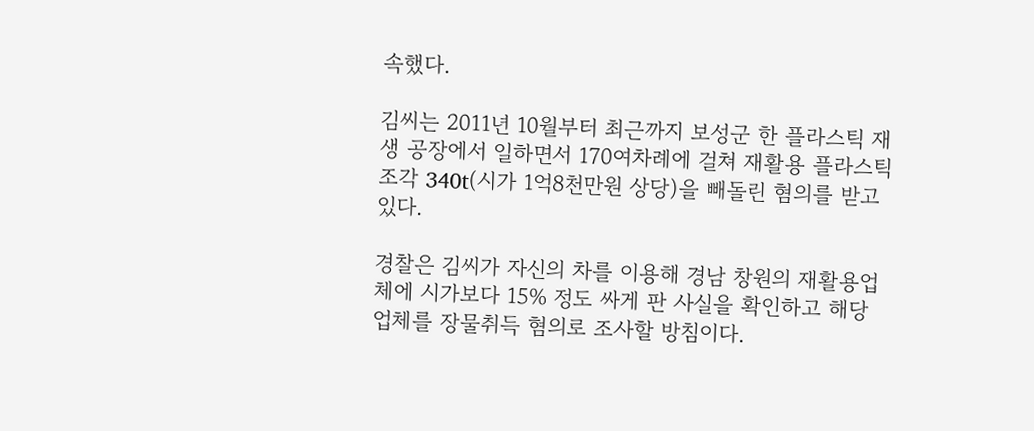속했다.

김씨는 2011년 10월부터 최근까지 보성군 한 플라스틱 재생 공장에서 일하면서 170여차례에 걸쳐 재활용 플라스틱 조각 340t(시가 1억8천만원 상당)을 빼돌린 혐의를 받고 있다.

경찰은 김씨가 자신의 차를 이용해 경남 창원의 재활용업체에 시가보다 15% 정도 싸게 판 사실을 확인하고 해당 업체를 장물취득 혐의로 조사할 방침이다.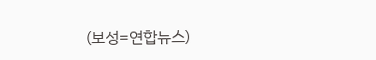(보성=연합뉴스)